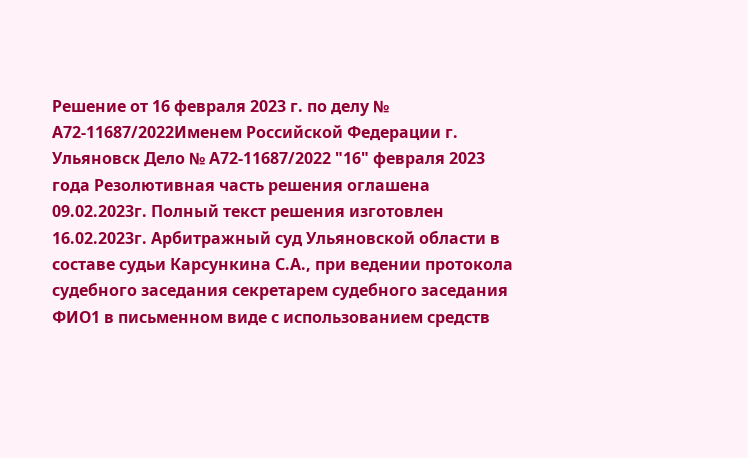Решение от 16 февраля 2023 г. по делу № А72-11687/2022Именем Российской Федерации г. Ульяновск Дело № А72-11687/2022 "16" февраля 2023 года Резолютивная часть решения оглашена 09.02.2023г. Полный текст решения изготовлен 16.02.2023г. Арбитражный суд Ульяновской области в составе судьи Карсункина С.А., при ведении протокола судебного заседания секретарем судебного заседания ФИО1 в письменном виде с использованием средств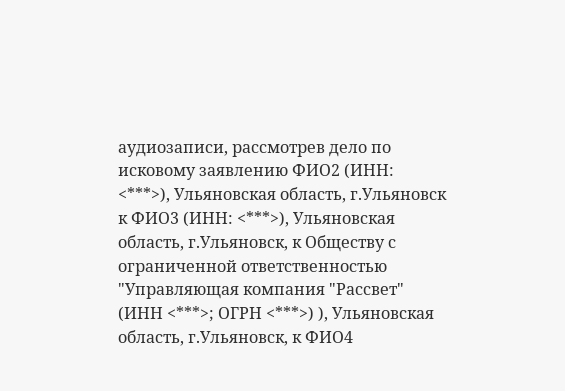аудиозаписи, рассмотрев дело по исковому заявлению ФИО2 (ИНН: <***>), Ульяновская область, г.Ульяновск к ФИО3 (ИНН: <***>), Ульяновская область, г.Ульяновск, к Обществу с ограниченной ответственностью "Управляющая компания "Рассвет" (ИНН <***>; ОГРН <***>) ), Ульяновская область, г.Ульяновск, к ФИО4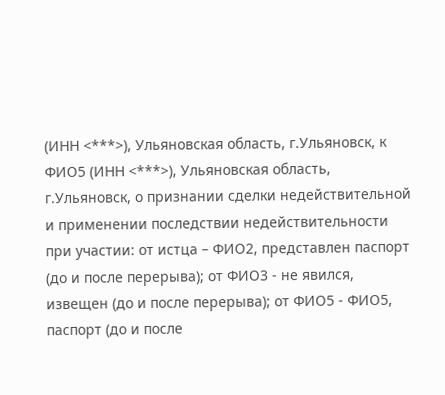(ИНН <***>), Ульяновская область, г.Ульяновск, к ФИО5 (ИНН <***>), Ульяновская область, г.Ульяновск, о признании сделки недействительной и применении последствии недействительности при участии: от истца – ФИО2, представлен паспорт (до и после перерыва); от ФИО3 - не явился, извещен (до и после перерыва); от ФИО5 - ФИО5, паспорт (до и после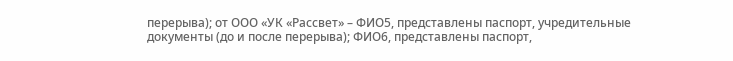перерыва); от ООО «УК «Рассвет» – ФИО5, представлены паспорт, учредительные документы (до и после перерыва); ФИО6, представлены паспорт,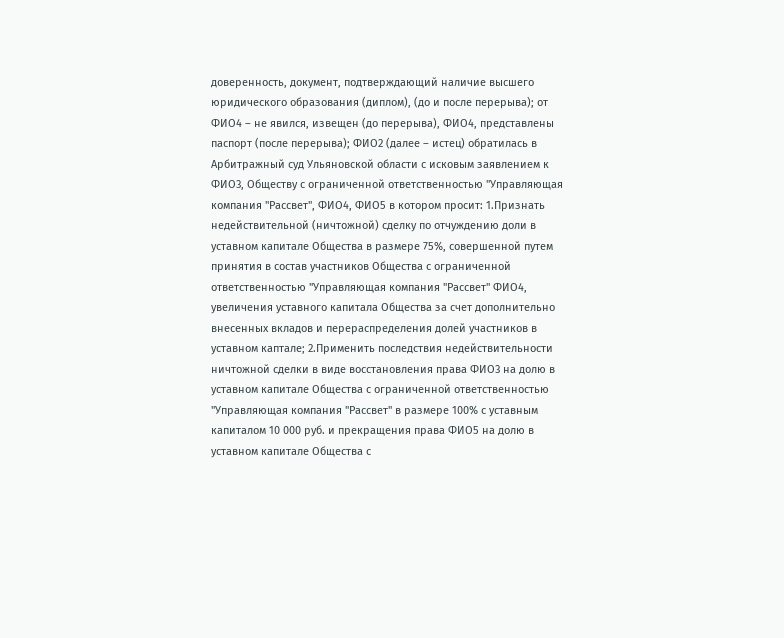доверенность, документ, подтверждающий наличие высшего юридического образования (диплом), (до и после перерыва); от ФИО4 – не явился, извещен (до перерыва), ФИО4, представлены паспорт (после перерыва); ФИО2 (далее – истец) обратилась в Арбитражный суд Ульяновской области с исковым заявлением к ФИО3, Обществу с ограниченной ответственностью "Управляющая компания "Рассвет", ФИО4, ФИО5 в котором просит: 1.Признать недействительной (ничтожной) сделку по отчуждению доли в уставном капитале Общества в размере 75%, совершенной путем принятия в состав участников Общества с ограниченной ответственностью "Управляющая компания "Рассвет" ФИО4, увеличения уставного капитала Общества за счет дополнительно внесенных вкладов и перераспределения долей участников в уставном каптале; 2.Применить последствия недействительности ничтожной сделки в виде восстановления права ФИО3 на долю в уставном капитале Общества с ограниченной ответственностью "Управляющая компания "Рассвет" в размере 100% с уставным капиталом 10 000 руб. и прекращения права ФИО5 на долю в уставном капитале Общества с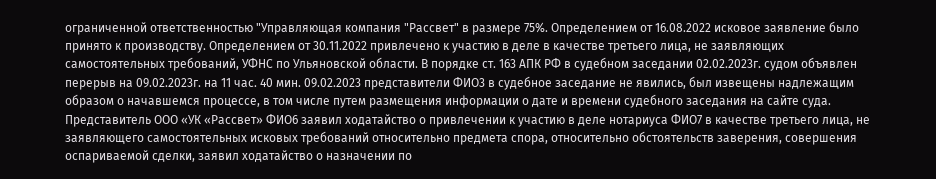ограниченной ответственностью "Управляющая компания "Рассвет" в размере 75%. Определением от 16.08.2022 исковое заявление было принято к производству. Определением от 30.11.2022 привлечено к участию в деле в качестве третьего лица, не заявляющих самостоятельных требований, УФНС по Ульяновской области. В порядке ст. 163 АПК РФ в судебном заседании 02.02.2023г. судом объявлен перерыв на 09.02.2023г. на 11 час. 40 мин. 09.02.2023 представители ФИО3 в судебное заседание не явились, был извещены надлежащим образом о начавшемся процессе, в том числе путем размещения информации о дате и времени судебного заседания на сайте суда. Представитель ООО «УК «Рассвет» ФИО6 заявил ходатайство о привлечении к участию в деле нотариуса ФИО7 в качестве третьего лица, не заявляющего самостоятельных исковых требований относительно предмета спора, относительно обстоятельств заверения, совершения оспариваемой сделки, заявил ходатайство о назначении по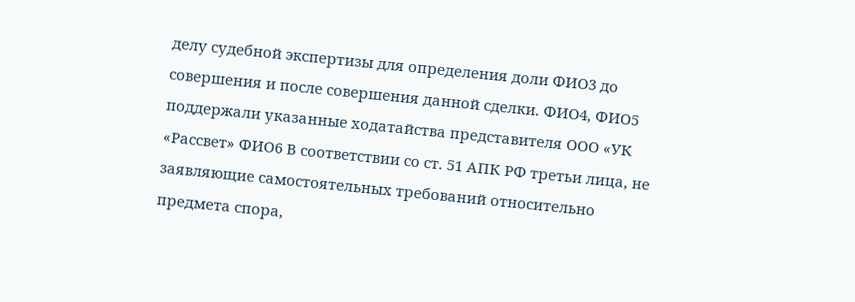делу судебной экспертизы для определения доли ФИО3 до совершения и после совершения данной сделки. ФИО4, ФИО5 поддержали указанные ходатайства представителя ООО «УК «Рассвет» ФИО6 В соответствии со ст. 51 АПК РФ третьи лица, не заявляющие самостоятельных требований относительно предмета спора,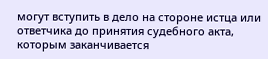могут вступить в дело на стороне истца или ответчика до принятия судебного акта, которым заканчивается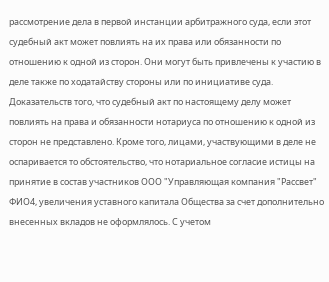рассмотрение дела в первой инстанции арбитражного суда, если этот судебный акт может повлиять на их права или обязанности по отношению к одной из сторон. Они могут быть привлечены к участию в деле также по ходатайству стороны или по инициативе суда. Доказательств того, что судебный акт по настоящему делу может повлиять на права и обязанности нотариуса по отношению к одной из сторон не представлено. Кроме того, лицами, участвующими в деле не оспаривается то обстоятельство, что нотариальное согласие истицы на принятие в состав участников ООО "Управляющая компания "Рассвет" ФИО4, увеличения уставного капитала Общества за счет дополнительно внесенных вкладов не оформлялось. С учетом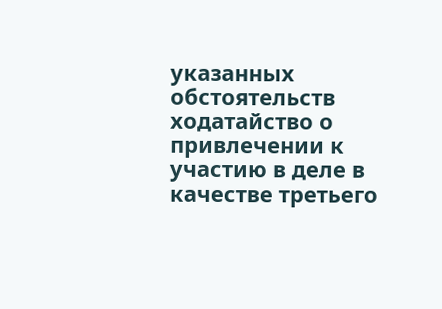указанных обстоятельств ходатайство о привлечении к участию в деле в качестве третьего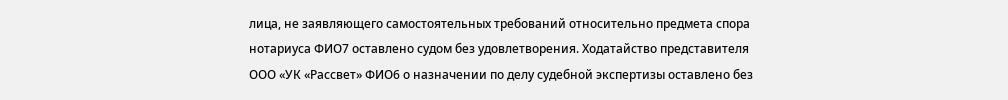лица, не заявляющего самостоятельных требований относительно предмета спора нотариуса ФИО7 оставлено судом без удовлетворения. Ходатайство представителя ООО «УК «Рассвет» ФИО6 о назначении по делу судебной экспертизы оставлено без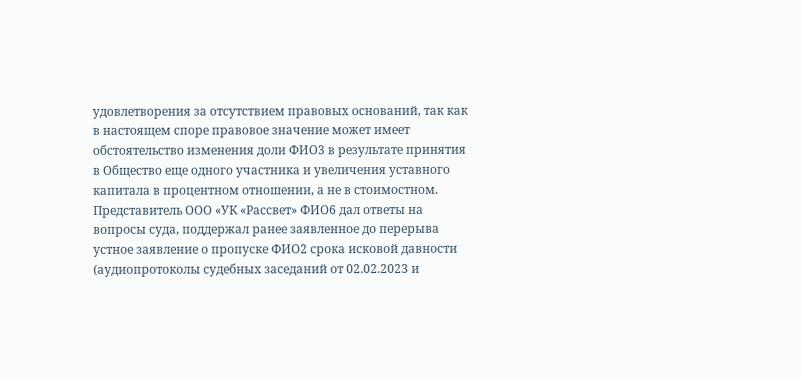удовлетворения за отсутствием правовых оснований, так как в настоящем споре правовое значение может имеет обстоятельство изменения доли ФИО3 в результате принятия в Общество еще одного участника и увеличения уставного капитала в процентном отношении, а не в стоимостном. Представитель ООО «УК «Рассвет» ФИО6 дал ответы на вопросы суда, поддержал ранее заявленное до перерыва устное заявление о пропуске ФИО2 срока исковой давности (аудиопротоколы судебных заседаний от 02.02.2023 и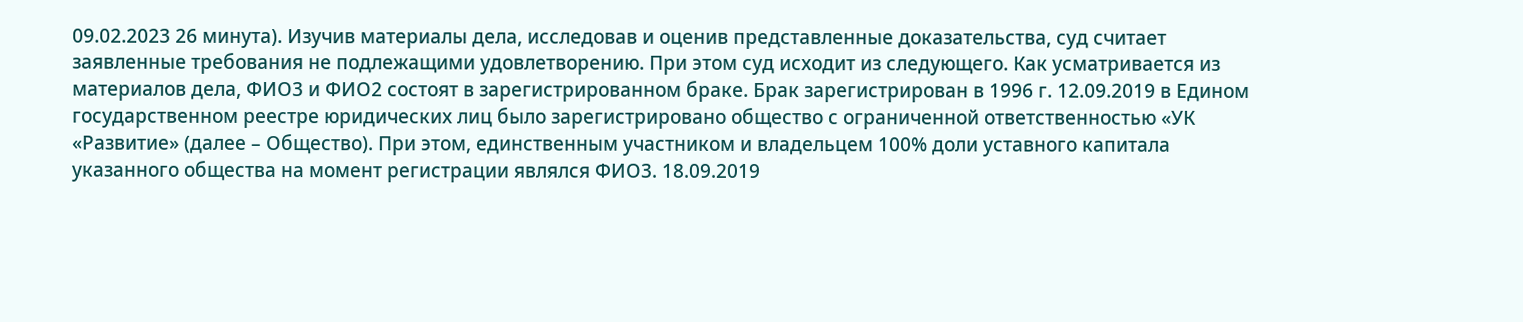09.02.2023 26 минута). Изучив материалы дела, исследовав и оценив представленные доказательства, суд считает заявленные требования не подлежащими удовлетворению. При этом суд исходит из следующего. Как усматривается из материалов дела, ФИО3 и ФИО2 состоят в зарегистрированном браке. Брак зарегистрирован в 1996 г. 12.09.2019 в Едином государственном реестре юридических лиц было зарегистрировано общество с ограниченной ответственностью «УК «Развитие» (далее – Общество). При этом, единственным участником и владельцем 100% доли уставного капитала указанного общества на момент регистрации являлся ФИО3. 18.09.2019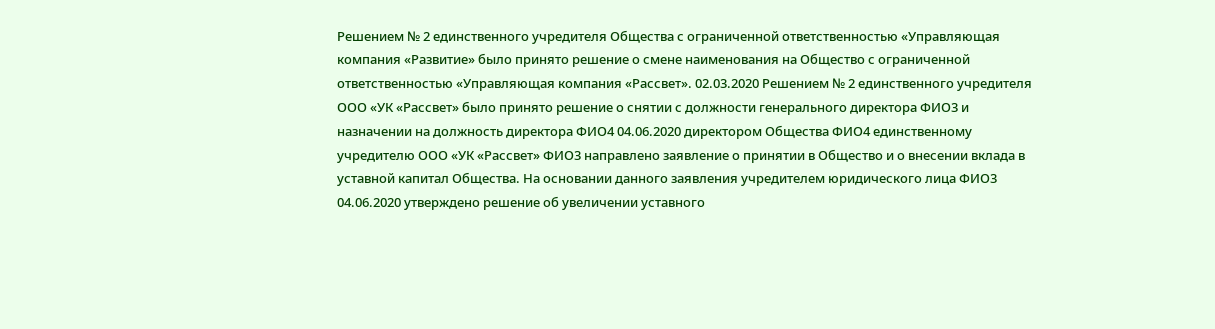Решением № 2 единственного учредителя Общества с ограниченной ответственностью «Управляющая компания «Развитие» было принято решение о смене наименования на Общество с ограниченной ответственностью «Управляющая компания «Рассвет». 02.03.2020 Решением № 2 единственного учредителя ООО «УК «Рассвет» было принято решение о снятии с должности генерального директора ФИО3 и назначении на должность директора ФИО4 04.06.2020 директором Общества ФИО4 единственному учредителю ООО «УК «Рассвет» ФИО3 направлено заявление о принятии в Общество и о внесении вклада в уставной капитал Общества. На основании данного заявления учредителем юридического лица ФИО3 04.06.2020 утверждено решение об увеличении уставного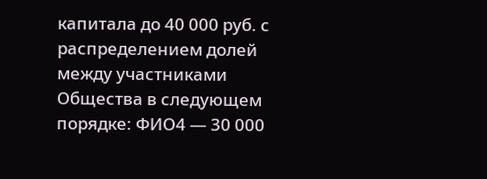капитала до 40 000 руб. с распределением долей между участниками Общества в следующем порядке: ФИО4 — 30 000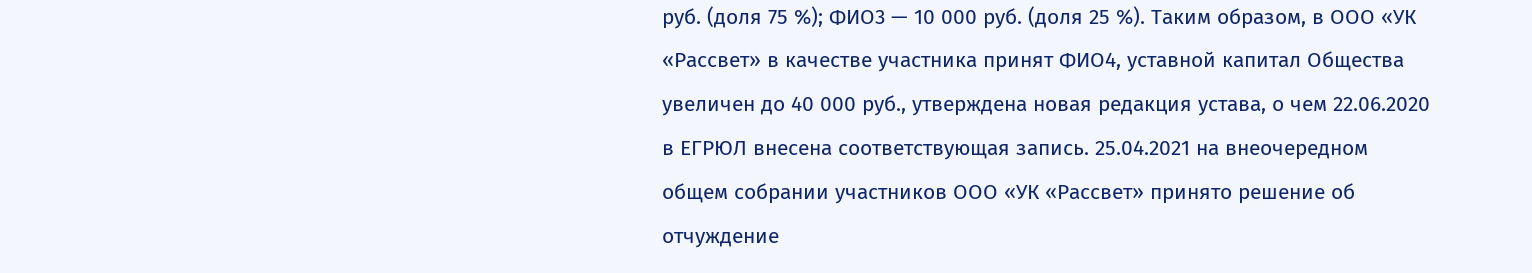руб. (доля 75 %); ФИО3 — 10 000 руб. (доля 25 %). Таким образом, в ООО «УК «Рассвет» в качестве участника принят ФИО4, уставной капитал Общества увеличен до 40 000 руб., утверждена новая редакция устава, о чем 22.06.2020 в ЕГРЮЛ внесена соответствующая запись. 25.04.2021 на внеочередном общем собрании участников ООО «УК «Рассвет» принято решение об отчуждение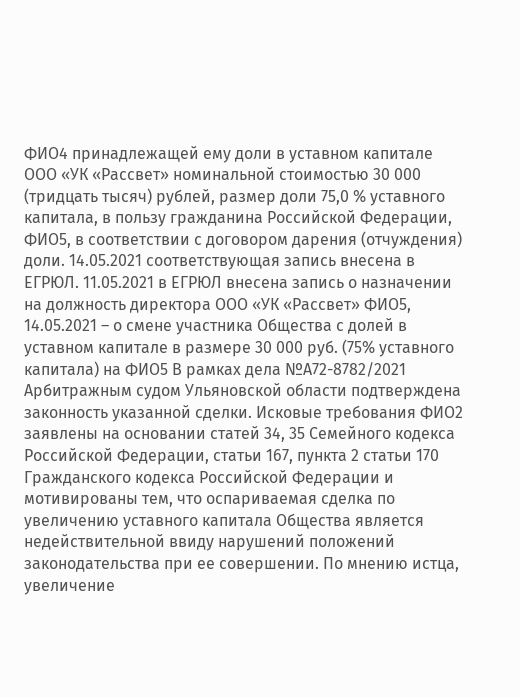ФИО4 принадлежащей ему доли в уставном капитале ООО «УК «Рассвет» номинальной стоимостью 30 000 (тридцать тысяч) рублей, размер доли 75,0 % уставного капитала, в пользу гражданина Российской Федерации, ФИО5, в соответствии с договором дарения (отчуждения) доли. 14.05.2021 соответствующая запись внесена в ЕГРЮЛ. 11.05.2021 в ЕГРЮЛ внесена запись о назначении на должность директора ООО «УК «Рассвет» ФИО5, 14.05.2021 – о смене участника Общества с долей в уставном капитале в размере 30 000 руб. (75% уставного капитала) на ФИО5 В рамках дела №А72-8782/2021 Арбитражным судом Ульяновской области подтверждена законность указанной сделки. Исковые требования ФИО2 заявлены на основании статей 34, 35 Семейного кодекса Российской Федерации, статьи 167, пункта 2 статьи 170 Гражданского кодекса Российской Федерации и мотивированы тем, что оспариваемая сделка по увеличению уставного капитала Общества является недействительной ввиду нарушений положений законодательства при ее совершении. По мнению истца, увеличение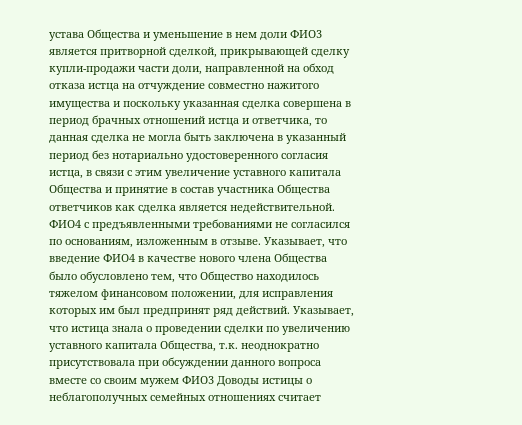устава Общества и уменьшение в нем доли ФИО3 является притворной сделкой, прикрывающей сделку купли-продажи части доли, направленной на обход отказа истца на отчуждение совместно нажитого имущества и поскольку указанная сделка совершена в период брачных отношений истца и ответчика, то данная сделка не могла быть заключена в указанный период без нотариально удостоверенного согласия истца, в связи с этим увеличение уставного капитала Общества и принятие в состав участника Общества ответчиков как сделка является недействительной. ФИО4 с предъявленными требованиями не согласился по основаниям, изложенным в отзыве. Указывает, что введение ФИО4 в качестве нового члена Общества было обусловлено тем, что Общество находилось тяжелом финансовом положении, для исправления которых им был предпринят ряд действий. Указывает, что истица знала о проведении сделки по увеличению уставного капитала Общества, т.к. неоднократно присутствовала при обсуждении данного вопроса вместе со своим мужем ФИО3 Доводы истицы о неблагополучных семейных отношениях считает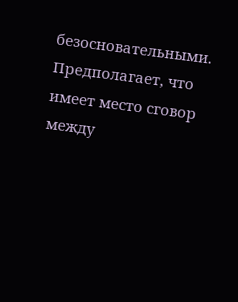безосновательными. Предполагает, что имеет место сговор между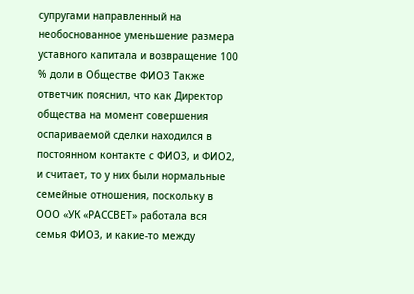супругами направленный на необоснованное уменьшение размера уставного капитала и возвращение 100 % доли в Обществе ФИО3 Также ответчик пояснил, что как Директор общества на момент совершения оспариваемой сделки находился в постоянном контакте с ФИО3, и ФИО2, и считает, то у них были нормальные семейные отношения, поскольку в ООО «УК «РАССВЕТ» работала вся семья ФИО3, и какие-то между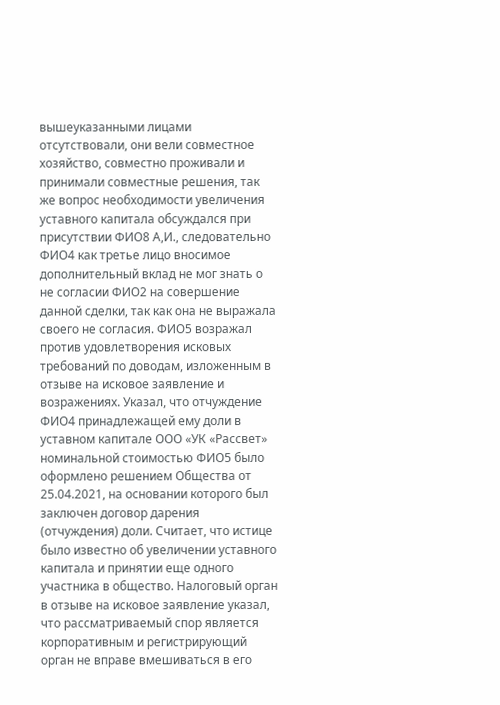вышеуказанными лицами отсутствовали, они вели совместное хозяйство, совместно проживали и принимали совместные решения, так же вопрос необходимости увеличения уставного капитала обсуждался при присутствии ФИО8 А,И., следовательно ФИО4 как третье лицо вносимое дополнительный вклад не мог знать о не согласии ФИО2 на совершение данной сделки, так как она не выражала своего не согласия. ФИО5 возражал против удовлетворения исковых требований по доводам, изложенным в отзыве на исковое заявление и возражениях. Указал, что отчуждение ФИО4 принадлежащей ему доли в уставном капитале ООО «УК «Рассвет» номинальной стоимостью ФИО5 было оформлено решением Общества от 25.04.2021, на основании которого был заключен договор дарения (отчуждения) доли. Считает, что истице было известно об увеличении уставного капитала и принятии еще одного участника в общество. Налоговый орган в отзыве на исковое заявление указал, что рассматриваемый спор является корпоративным и регистрирующий орган не вправе вмешиваться в его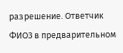разрешение. Ответчик ФИО3 в предварительном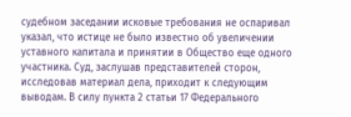судебном заседании исковые требования не оспаривал указал, что истице не было известно об увеличении уставного капитала и принятии в Общество еще одного участника. Суд, заслушав представителей сторон, исследовав материал дела, приходит к следующим выводам. В силу пункта 2 статьи 17 Федерального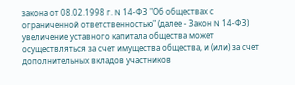закона от 08.02.1998 г. N 14-ФЗ "Об обществах с ограниченной ответственностью" (далее - Закон N 14-ФЗ) увеличение уставного капитала общества может осуществляться за счет имущества общества, и (или) за счет дополнительных вкладов участников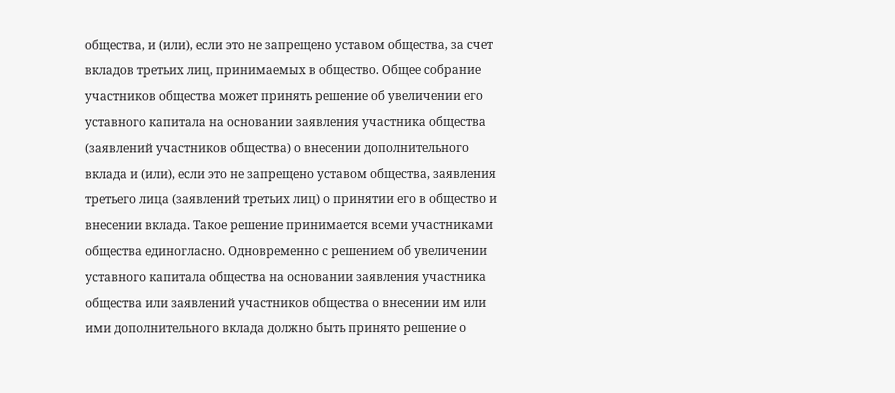общества, и (или), если это не запрещено уставом общества, за счет вкладов третьих лиц, принимаемых в общество. Общее собрание участников общества может принять решение об увеличении его уставного капитала на основании заявления участника общества (заявлений участников общества) о внесении дополнительного вклада и (или), если это не запрещено уставом общества, заявления третьего лица (заявлений третьих лиц) о принятии его в общество и внесении вклада. Такое решение принимается всеми участниками общества единогласно. Одновременно с решением об увеличении уставного капитала общества на основании заявления участника общества или заявлений участников общества о внесении им или ими дополнительного вклада должно быть принято решение о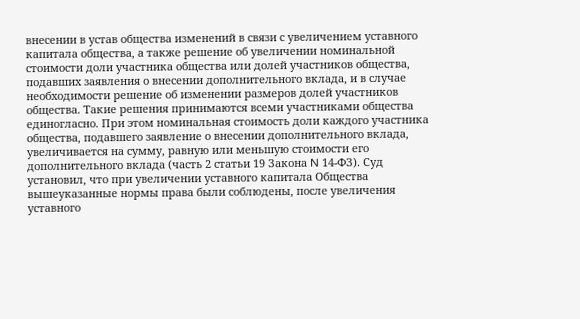внесении в устав общества изменений в связи с увеличением уставного капитала общества, а также решение об увеличении номинальной стоимости доли участника общества или долей участников общества, подавших заявления о внесении дополнительного вклада, и в случае необходимости решение об изменении размеров долей участников общества. Такие решения принимаются всеми участниками общества единогласно. При этом номинальная стоимость доли каждого участника общества, подавшего заявление о внесении дополнительного вклада, увеличивается на сумму, равную или меньшую стоимости его дополнительного вклада (часть 2 статьи 19 Закона N 14-ФЗ). Суд установил, что при увеличении уставного капитала Общества вышеуказанные нормы права были соблюдены, после увеличения уставного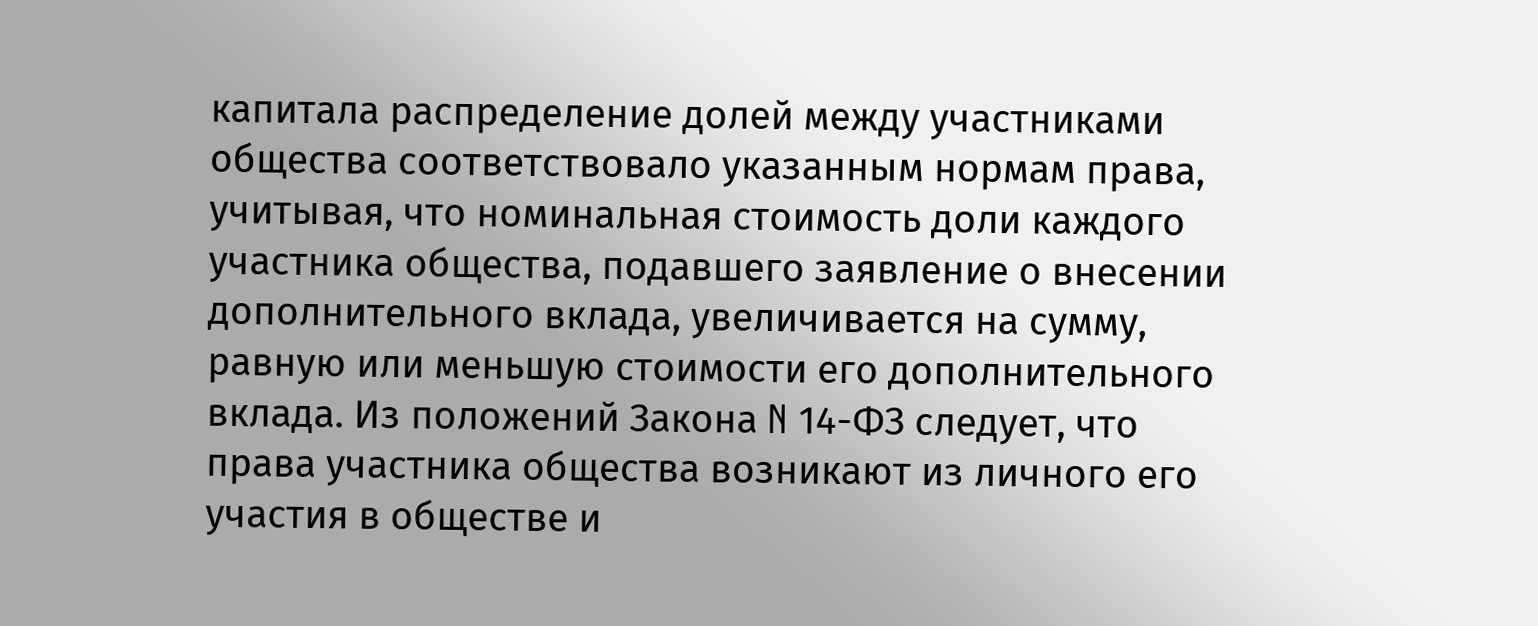капитала распределение долей между участниками общества соответствовало указанным нормам права, учитывая, что номинальная стоимость доли каждого участника общества, подавшего заявление о внесении дополнительного вклада, увеличивается на сумму, равную или меньшую стоимости его дополнительного вклада. Из положений Закона N 14-ФЗ следует, что права участника общества возникают из личного его участия в обществе и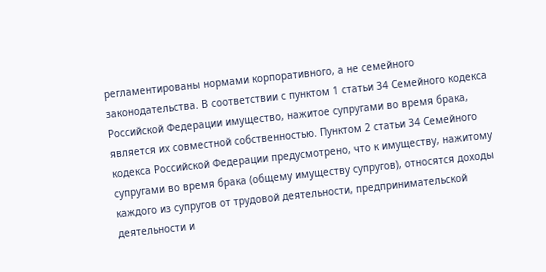регламентированы нормами корпоративного, а не семейного законодательства. В соответствии с пунктом 1 статьи 34 Семейного кодекса Российской Федерации имущество, нажитое супругами во время брака, является их совместной собственностью. Пунктом 2 статьи 34 Семейного кодекса Российской Федерации предусмотрено, что к имуществу, нажитому супругами во время брака (общему имуществу супругов), относятся доходы каждого из супругов от трудовой деятельности, предпринимательской деятельности и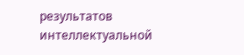результатов интеллектуальной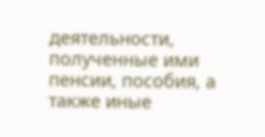деятельности, полученные ими пенсии, пособия, а также иные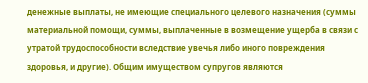денежные выплаты, не имеющие специального целевого назначения (суммы материальной помощи, суммы, выплаченные в возмещение ущерба в связи с утратой трудоспособности вследствие увечья либо иного повреждения здоровья, и другие). Общим имуществом супругов являются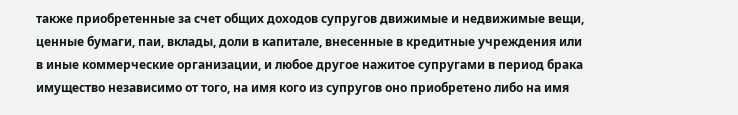также приобретенные за счет общих доходов супругов движимые и недвижимые вещи, ценные бумаги, паи, вклады, доли в капитале, внесенные в кредитные учреждения или в иные коммерческие организации, и любое другое нажитое супругами в период брака имущество независимо от того, на имя кого из супругов оно приобретено либо на имя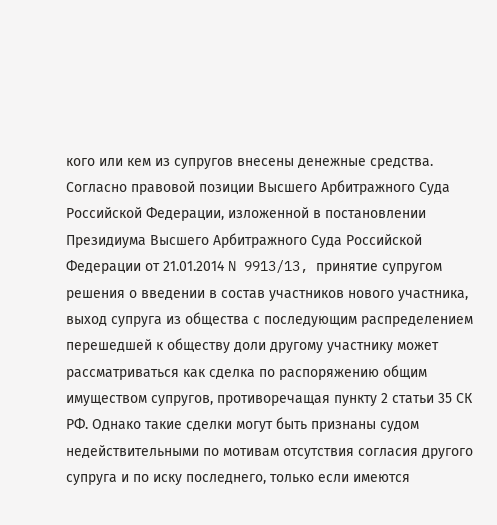кого или кем из супругов внесены денежные средства. Согласно правовой позиции Высшего Арбитражного Суда Российской Федерации, изложенной в постановлении Президиума Высшего Арбитражного Суда Российской Федерации от 21.01.2014 N 9913/13, принятие супругом решения о введении в состав участников нового участника, выход супруга из общества с последующим распределением перешедшей к обществу доли другому участнику может рассматриваться как сделка по распоряжению общим имуществом супругов, противоречащая пункту 2 статьи 35 СК РФ. Однако такие сделки могут быть признаны судом недействительными по мотивам отсутствия согласия другого супруга и по иску последнего, только если имеются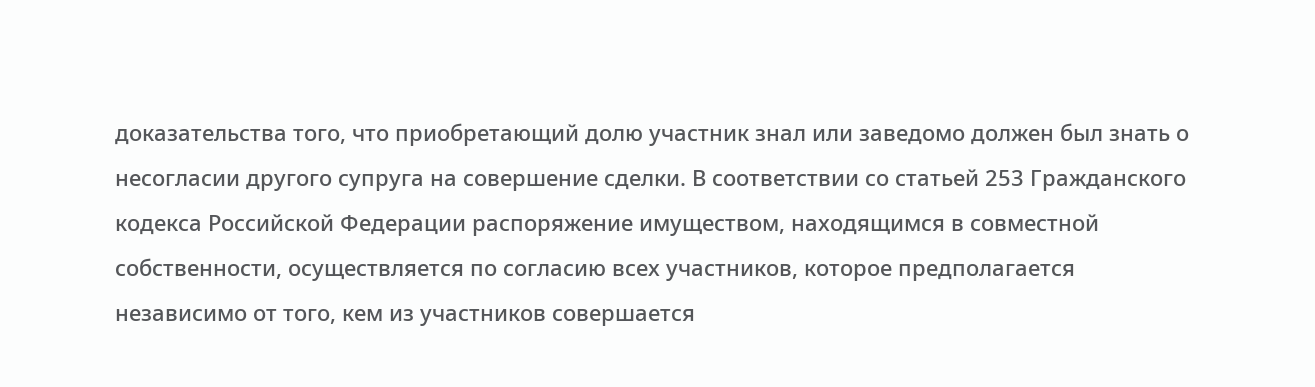доказательства того, что приобретающий долю участник знал или заведомо должен был знать о несогласии другого супруга на совершение сделки. В соответствии со статьей 253 Гражданского кодекса Российской Федерации распоряжение имуществом, находящимся в совместной собственности, осуществляется по согласию всех участников, которое предполагается независимо от того, кем из участников совершается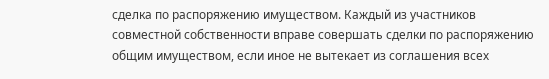сделка по распоряжению имуществом. Каждый из участников совместной собственности вправе совершать сделки по распоряжению общим имуществом, если иное не вытекает из соглашения всех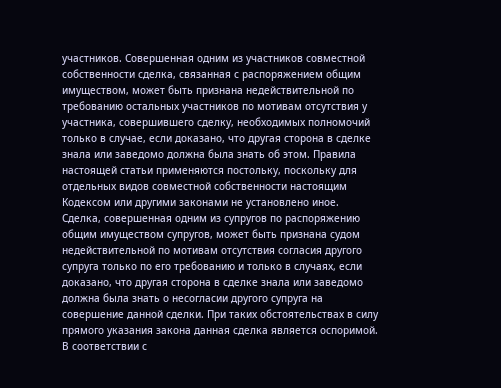участников. Совершенная одним из участников совместной собственности сделка, связанная с распоряжением общим имуществом, может быть признана недействительной по требованию остальных участников по мотивам отсутствия у участника, совершившего сделку, необходимых полномочий только в случае, если доказано, что другая сторона в сделке знала или заведомо должна была знать об этом. Правила настоящей статьи применяются постольку, поскольку для отдельных видов совместной собственности настоящим Кодексом или другими законами не установлено иное. Сделка, совершенная одним из супругов по распоряжению общим имуществом супругов, может быть признана судом недействительной по мотивам отсутствия согласия другого супруга только по его требованию и только в случаях, если доказано, что другая сторона в сделке знала или заведомо должна была знать о несогласии другого супруга на совершение данной сделки. При таких обстоятельствах в силу прямого указания закона данная сделка является оспоримой. В соответствии с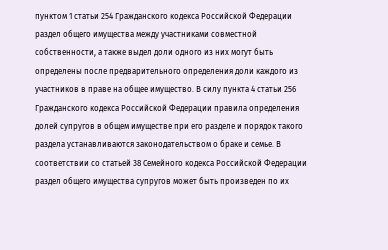пунктом 1 статьи 254 Гражданского кодекса Российской Федерации раздел общего имущества между участниками совместной собственности, а также выдел доли одного из них могут быть определены после предварительного определения доли каждого из участников в праве на общее имущество. В силу пункта 4 статьи 256 Гражданского кодекса Российской Федерации правила определения долей супругов в общем имуществе при его разделе и порядок такого раздела устанавливаются законодательством о браке и семье. В соответствии со статьей 38 Семейного кодекса Российской Федерации раздел общего имущества супругов может быть произведен по их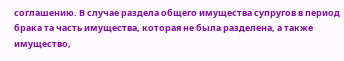соглашению. В случае раздела общего имущества супругов в период брака та часть имущества, которая не была разделена, а также имущество,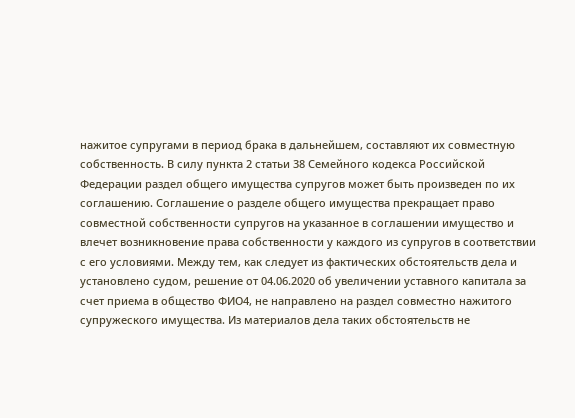нажитое супругами в период брака в дальнейшем, составляют их совместную собственность. В силу пункта 2 статьи 38 Семейного кодекса Российской Федерации раздел общего имущества супругов может быть произведен по их соглашению. Соглашение о разделе общего имущества прекращает право совместной собственности супругов на указанное в соглашении имущество и влечет возникновение права собственности у каждого из супругов в соответствии с его условиями. Между тем, как следует из фактических обстоятельств дела и установлено судом, решение от 04.06.2020 об увеличении уставного капитала за счет приема в общество ФИО4, не направлено на раздел совместно нажитого супружеского имущества. Из материалов дела таких обстоятельств не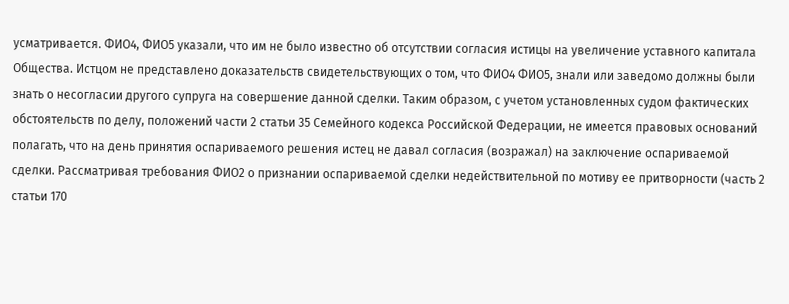усматривается. ФИО4, ФИО5 указали, что им не было известно об отсутствии согласия истицы на увеличение уставного капитала Общества. Истцом не представлено доказательств свидетельствующих о том, что ФИО4 ФИО5, знали или заведомо должны были знать о несогласии другого супруга на совершение данной сделки. Таким образом, с учетом установленных судом фактических обстоятельств по делу, положений части 2 статьи 35 Семейного кодекса Российской Федерации, не имеется правовых оснований полагать, что на день принятия оспариваемого решения истец не давал согласия (возражал) на заключение оспариваемой сделки. Рассматривая требования ФИО2 о признании оспариваемой сделки недействительной по мотиву ее притворности (часть 2 статьи 170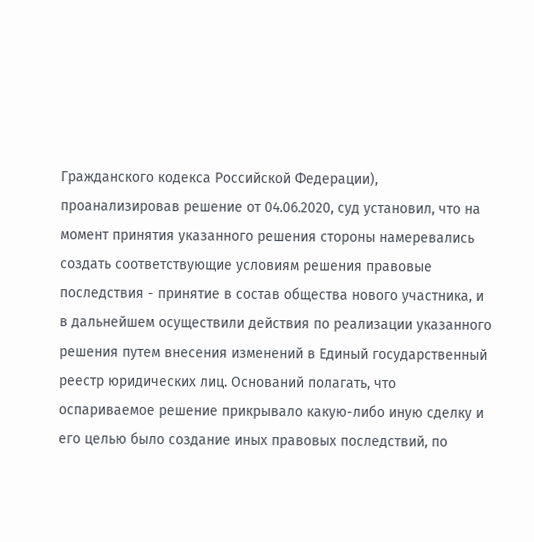Гражданского кодекса Российской Федерации), проанализировав решение от 04.06.2020, суд установил, что на момент принятия указанного решения стороны намеревались создать соответствующие условиям решения правовые последствия - принятие в состав общества нового участника, и в дальнейшем осуществили действия по реализации указанного решения путем внесения изменений в Единый государственный реестр юридических лиц. Оснований полагать, что оспариваемое решение прикрывало какую-либо иную сделку и его целью было создание иных правовых последствий, по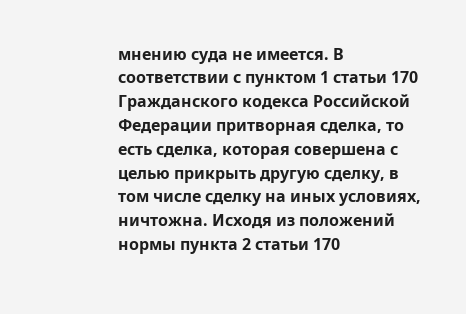мнению суда не имеется. В соответствии с пунктом 1 статьи 170 Гражданского кодекса Российской Федерации притворная сделка, то есть сделка, которая совершена с целью прикрыть другую сделку, в том числе сделку на иных условиях, ничтожна. Исходя из положений нормы пункта 2 статьи 170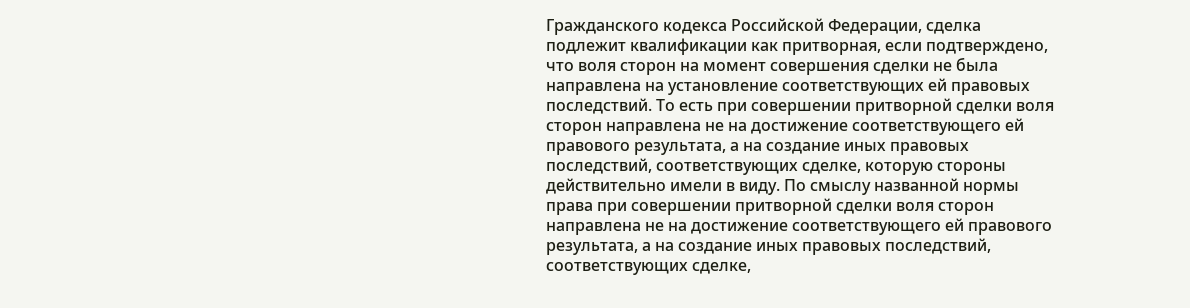Гражданского кодекса Российской Федерации, сделка подлежит квалификации как притворная, если подтверждено, что воля сторон на момент совершения сделки не была направлена на установление соответствующих ей правовых последствий. То есть при совершении притворной сделки воля сторон направлена не на достижение соответствующего ей правового результата, а на создание иных правовых последствий, соответствующих сделке, которую стороны действительно имели в виду. По смыслу названной нормы права при совершении притворной сделки воля сторон направлена не на достижение соответствующего ей правового результата, а на создание иных правовых последствий, соответствующих сделке,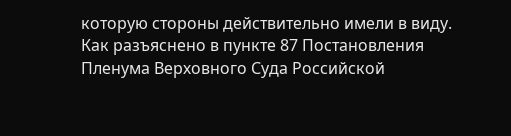которую стороны действительно имели в виду. Как разъяснено в пункте 87 Постановления Пленума Верховного Суда Российской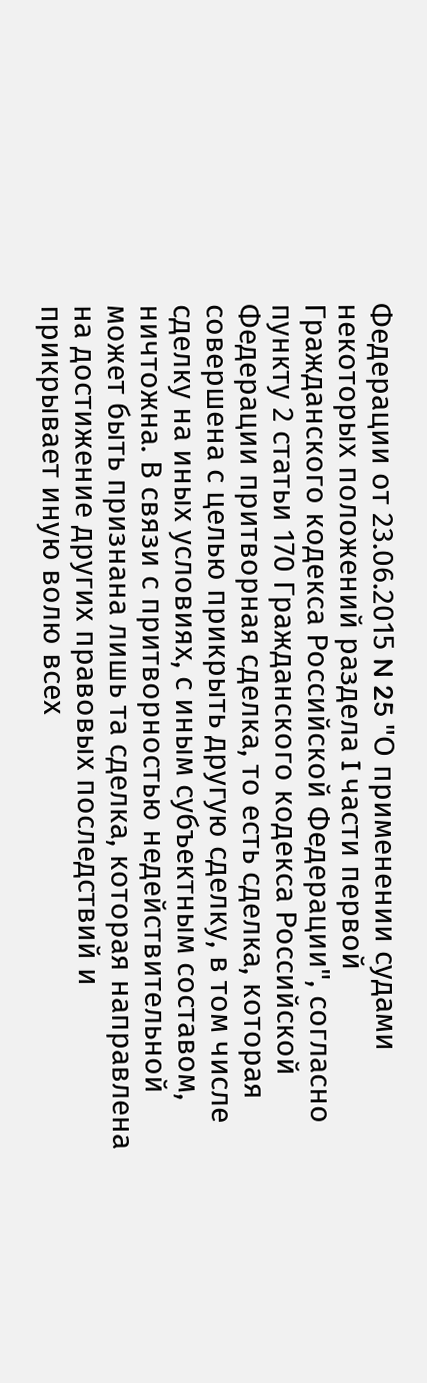Федерации от 23.06.2015 N 25 "О применении судами некоторых положений раздела I части первой Гражданского кодекса Российской Федерации", согласно пункту 2 статьи 170 Гражданского кодекса Российской Федерации притворная сделка, то есть сделка, которая совершена с целью прикрыть другую сделку, в том числе сделку на иных условиях, с иным субъектным составом, ничтожна. В связи с притворностью недействительной может быть признана лишь та сделка, которая направлена на достижение других правовых последствий и прикрывает иную волю всех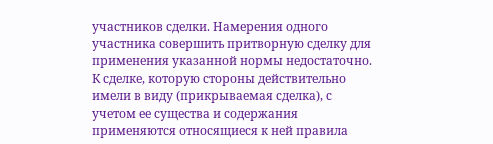участников сделки. Намерения одного участника совершить притворную сделку для применения указанной нормы недостаточно. К сделке, которую стороны действительно имели в виду (прикрываемая сделка), с учетом ее существа и содержания применяются относящиеся к ней правила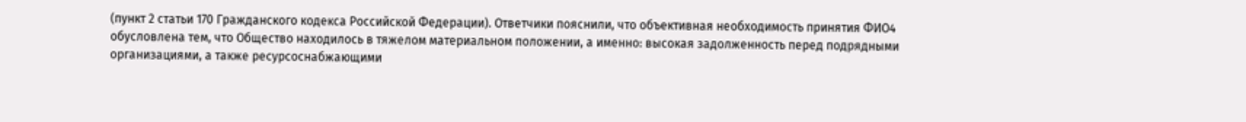(пункт 2 статьи 170 Гражданского кодекса Российской Федерации). Ответчики пояснили, что объективная необходимость принятия ФИО4 обусловлена тем, что Общество находилось в тяжелом материальном положении, а именно: высокая задолженность перед подрядными организациями, а также ресурсоснабжающими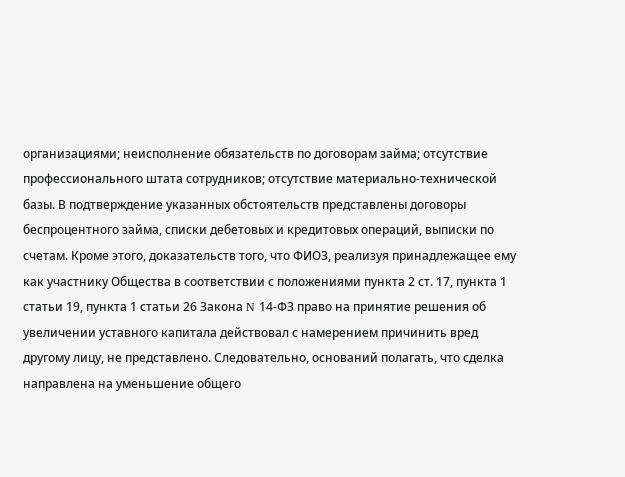организациями; неисполнение обязательств по договорам займа; отсутствие профессионального штата сотрудников; отсутствие материально-технической базы. В подтверждение указанных обстоятельств представлены договоры беспроцентного займа, списки дебетовых и кредитовых операций, выписки по счетам. Кроме этого, доказательств того, что ФИО3, реализуя принадлежащее ему как участнику Общества в соответствии с положениями пункта 2 ст. 17, пункта 1 статьи 19, пункта 1 статьи 26 Закона N 14-ФЗ право на принятие решения об увеличении уставного капитала действовал с намерением причинить вред другому лицу, не представлено. Следовательно, оснований полагать, что сделка направлена на уменьшение общего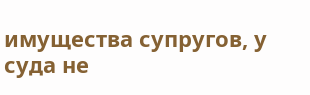имущества супругов, у суда не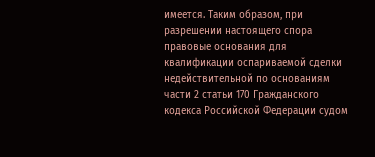имеется. Таким образом, при разрешении настоящего спора правовые основания для квалификации оспариваемой сделки недействительной по основаниям части 2 статьи 170 Гражданского кодекса Российской Федерации судом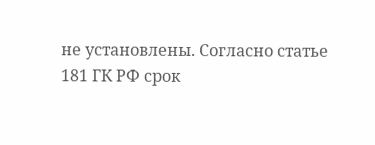не установлены. Согласно статье 181 ГК РФ срок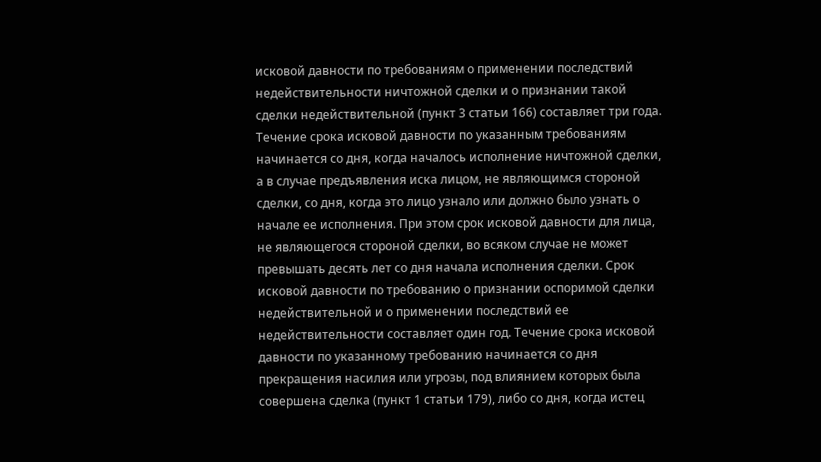исковой давности по требованиям о применении последствий недействительности ничтожной сделки и о признании такой сделки недействительной (пункт 3 статьи 166) составляет три года. Течение срока исковой давности по указанным требованиям начинается со дня, когда началось исполнение ничтожной сделки, а в случае предъявления иска лицом, не являющимся стороной сделки, со дня, когда это лицо узнало или должно было узнать о начале ее исполнения. При этом срок исковой давности для лица, не являющегося стороной сделки, во всяком случае не может превышать десять лет со дня начала исполнения сделки. Срок исковой давности по требованию о признании оспоримой сделки недействительной и о применении последствий ее недействительности составляет один год. Течение срока исковой давности по указанному требованию начинается со дня прекращения насилия или угрозы, под влиянием которых была совершена сделка (пункт 1 статьи 179), либо со дня, когда истец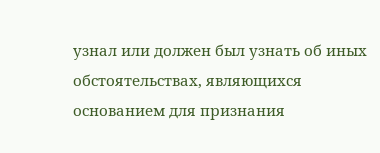узнал или должен был узнать об иных обстоятельствах, являющихся основанием для признания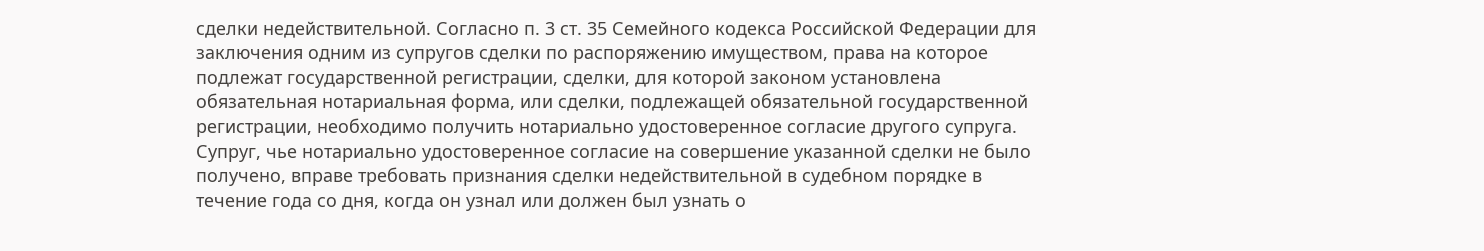сделки недействительной. Согласно п. 3 ст. 35 Семейного кодекса Российской Федерации для заключения одним из супругов сделки по распоряжению имуществом, права на которое подлежат государственной регистрации, сделки, для которой законом установлена обязательная нотариальная форма, или сделки, подлежащей обязательной государственной регистрации, необходимо получить нотариально удостоверенное согласие другого супруга. Супруг, чье нотариально удостоверенное согласие на совершение указанной сделки не было получено, вправе требовать признания сделки недействительной в судебном порядке в течение года со дня, когда он узнал или должен был узнать о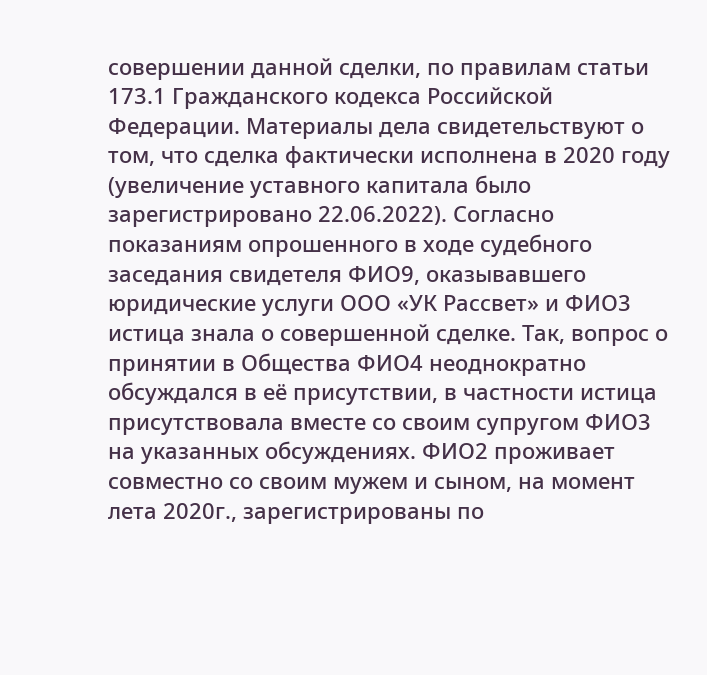совершении данной сделки, по правилам статьи 173.1 Гражданского кодекса Российской Федерации. Материалы дела свидетельствуют о том, что сделка фактически исполнена в 2020 году (увеличение уставного капитала было зарегистрировано 22.06.2022). Согласно показаниям опрошенного в ходе судебного заседания свидетеля ФИО9, оказывавшего юридические услуги ООО «УК Рассвет» и ФИО3 истица знала о совершенной сделке. Так, вопрос о принятии в Общества ФИО4 неоднократно обсуждался в её присутствии, в частности истица присутствовала вместе со своим супругом ФИО3 на указанных обсуждениях. ФИО2 проживает совместно со своим мужем и сыном, на момент лета 2020г., зарегистрированы по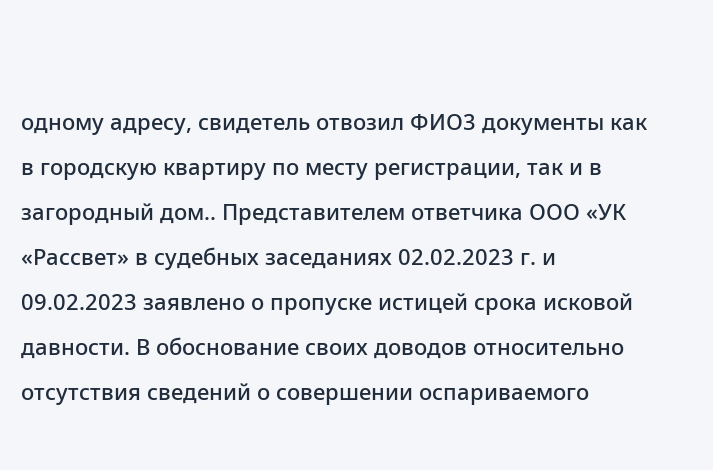одному адресу, свидетель отвозил ФИО3 документы как в городскую квартиру по месту регистрации, так и в загородный дом.. Представителем ответчика ООО «УК «Рассвет» в судебных заседаниях 02.02.2023 г. и 09.02.2023 заявлено о пропуске истицей срока исковой давности. В обоснование своих доводов относительно отсутствия сведений о совершении оспариваемого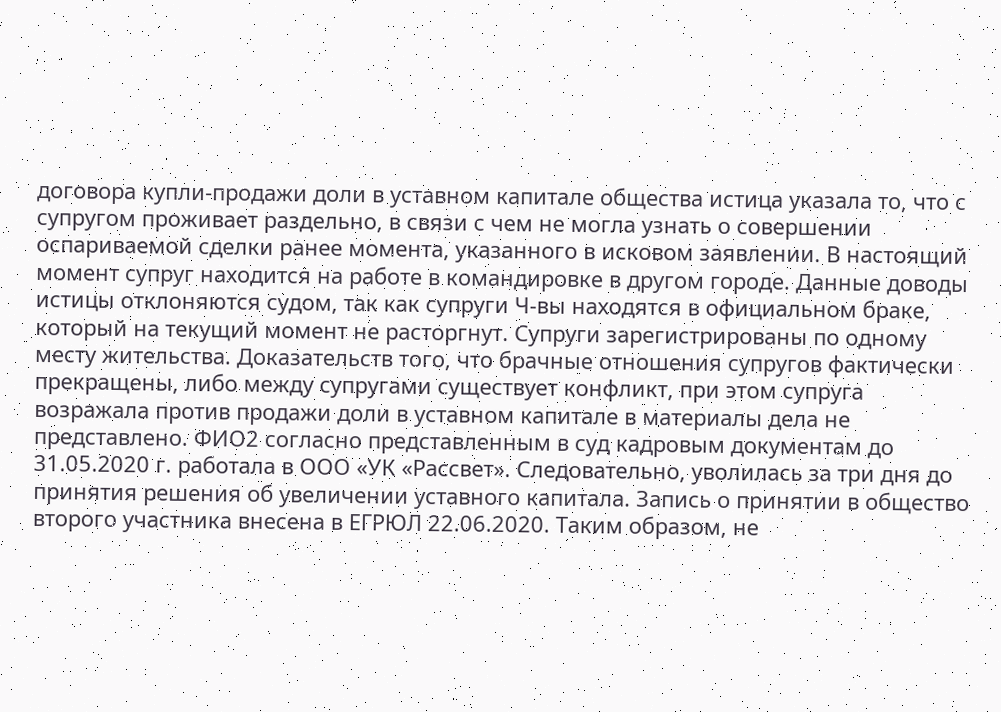договора купли-продажи доли в уставном капитале общества истица указала то, что с супругом проживает раздельно, в связи с чем не могла узнать о совершении оспариваемой сделки ранее момента, указанного в исковом заявлении. В настоящий момент супруг находится на работе в командировке в другом городе. Данные доводы истицы отклоняются судом, так как супруги Ч-вы находятся в официальном браке, который на текущий момент не расторгнут. Супруги зарегистрированы по одному месту жительства. Доказательств того, что брачные отношения супругов фактически прекращены, либо между супругами существует конфликт, при этом супруга возражала против продажи доли в уставном капитале в материалы дела не представлено. ФИО2 согласно представленным в суд кадровым документам до 31.05.2020 г. работала в ООО «УК «Рассвет». Следовательно, уволилась за три дня до принятия решения об увеличении уставного капитала. Запись о принятии в общество второго участника внесена в ЕГРЮЛ 22.06.2020. Таким образом, не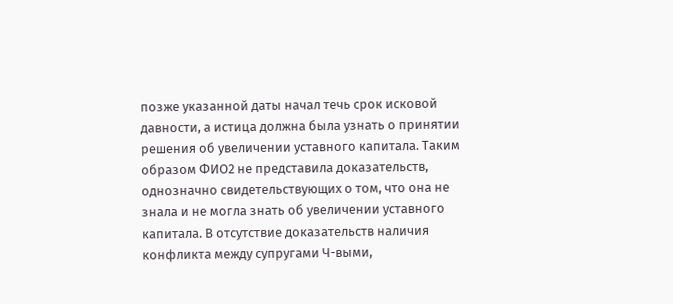позже указанной даты начал течь срок исковой давности, а истица должна была узнать о принятии решения об увеличении уставного капитала. Таким образом ФИО2 не представила доказательств, однозначно свидетельствующих о том, что она не знала и не могла знать об увеличении уставного капитала. В отсутствие доказательств наличия конфликта между супругами Ч-выми,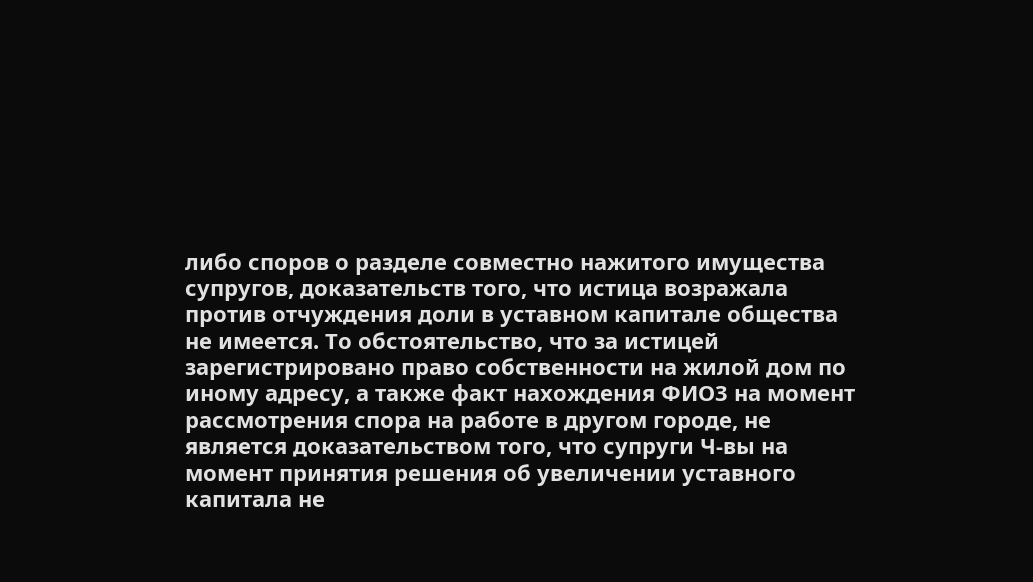либо споров о разделе совместно нажитого имущества супругов, доказательств того, что истица возражала против отчуждения доли в уставном капитале общества не имеется. То обстоятельство, что за истицей зарегистрировано право собственности на жилой дом по иному адресу, а также факт нахождения ФИО3 на момент рассмотрения спора на работе в другом городе, не является доказательством того, что супруги Ч-вы на момент принятия решения об увеличении уставного капитала не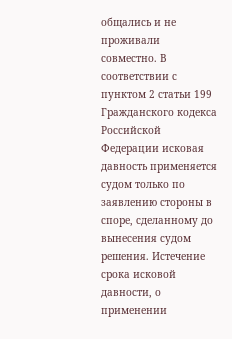общались и не проживали совместно. В соответствии с пунктом 2 статьи 199 Гражданского кодекса Российской Федерации исковая давность применяется судом только по заявлению стороны в споре, сделанному до вынесения судом решения. Истечение срока исковой давности, о применении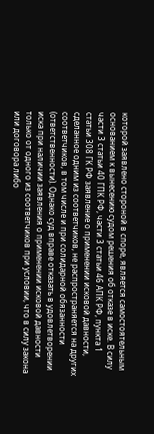которой заявлено стороной в споре, является самостоятельным основанием к вынесению судом решения об отказе в иске. В силу части 3 статьи 40 ГПК РФ, части 3 статьи 46 АПК РФ, пункта 1 статьи 308 ГК РФ заявление о применении исковой давности, сделанное одним из соответчиков, не распространяется на других соответчиков, в том числе и при солидарной обязанности (ответственности). Однако суд вправе отказать в удовлетворении иска при наличии заявления о применении исковой давности только от одного из соответчиков при условии, что в силу закона или договора либо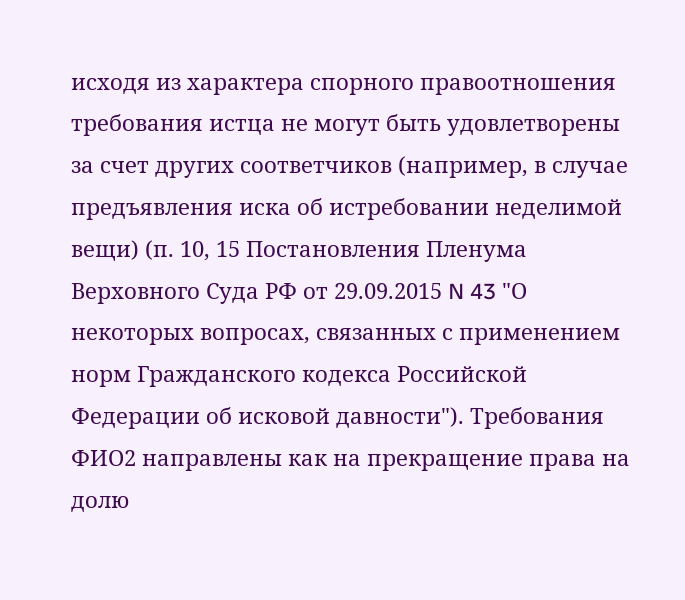исходя из характера спорного правоотношения требования истца не могут быть удовлетворены за счет других соответчиков (например, в случае предъявления иска об истребовании неделимой вещи) (п. 10, 15 Постановления Пленума Верховного Суда РФ от 29.09.2015 N 43 "О некоторых вопросах, связанных с применением норм Гражданского кодекса Российской Федерации об исковой давности"). Требования ФИО2 направлены как на прекращение права на долю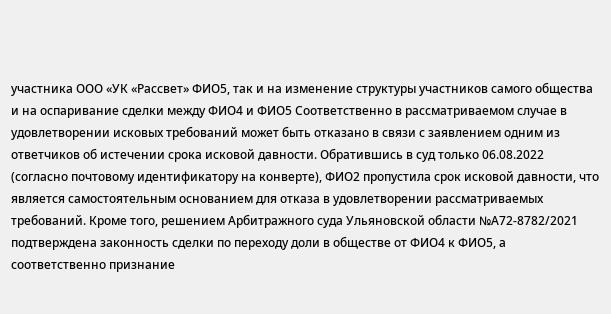участника ООО «УК «Рассвет» ФИО5, так и на изменение структуры участников самого общества и на оспаривание сделки между ФИО4 и ФИО5 Соответственно в рассматриваемом случае в удовлетворении исковых требований может быть отказано в связи с заявлением одним из ответчиков об истечении срока исковой давности. Обратившись в суд только 06.08.2022 (согласно почтовому идентификатору на конверте), ФИО2 пропустила срок исковой давности, что является самостоятельным основанием для отказа в удовлетворении рассматриваемых требований. Кроме того, решением Арбитражного суда Ульяновской области №А72-8782/2021 подтверждена законность сделки по переходу доли в обществе от ФИО4 к ФИО5, а соответственно признание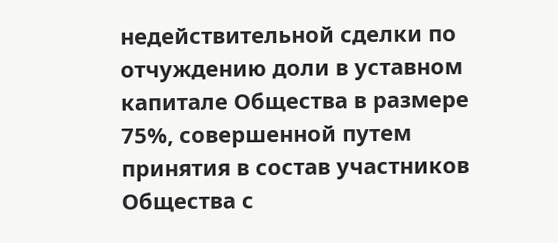недействительной сделки по отчуждению доли в уставном капитале Общества в размере 75%, совершенной путем принятия в состав участников Общества с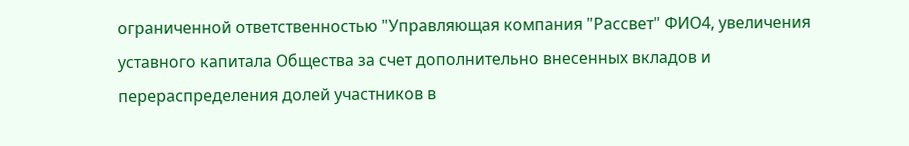ограниченной ответственностью "Управляющая компания "Рассвет" ФИО4, увеличения уставного капитала Общества за счет дополнительно внесенных вкладов и перераспределения долей участников в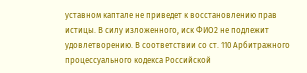уставном каптале не приведет к восстановлению прав истицы. В силу изложенного, иск ФИО2 не подлежит удовлетворению. В соответствии со ст. 110 Арбитражного процессуального кодекса Российской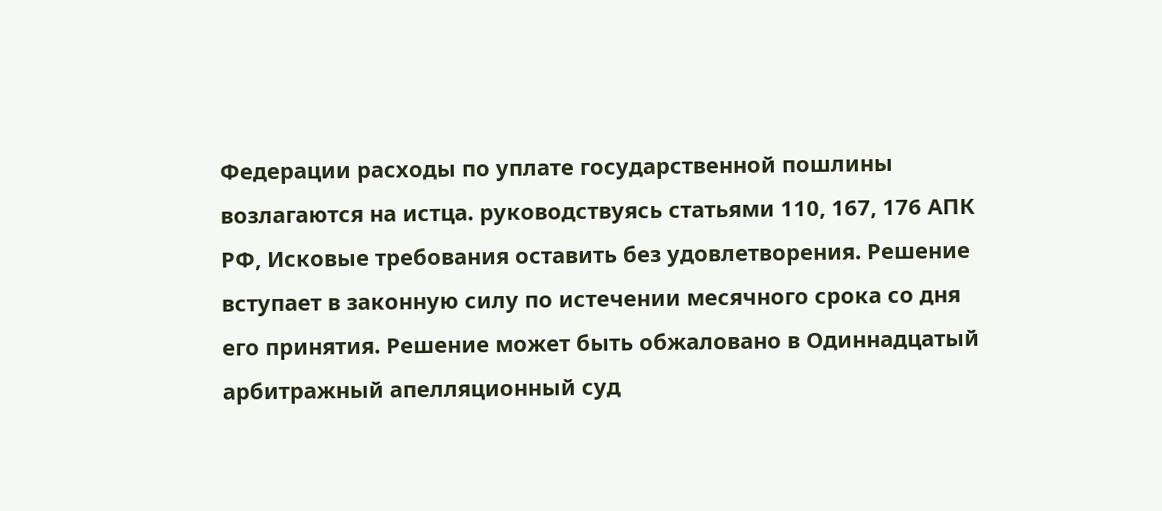Федерации расходы по уплате государственной пошлины возлагаются на истца. руководствуясь статьями 110, 167, 176 АПК РФ, Исковые требования оставить без удовлетворения. Решение вступает в законную силу по истечении месячного срока со дня его принятия. Решение может быть обжаловано в Одиннадцатый арбитражный апелляционный суд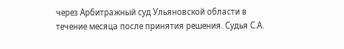через Арбитражный суд Ульяновской области в течение месяца после принятия решения. Судья С.А.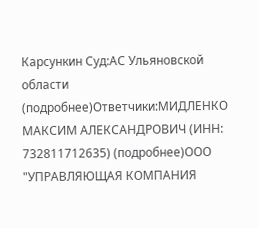Карсункин Суд:АС Ульяновской области (подробнее)Ответчики:МИДЛЕНКО МАКСИМ АЛЕКСАНДРОВИЧ (ИНН: 732811712635) (подробнее)ООО "УПРАВЛЯЮЩАЯ КОМПАНИЯ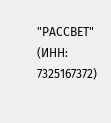"РАССВЕТ" (ИНН: 7325167372)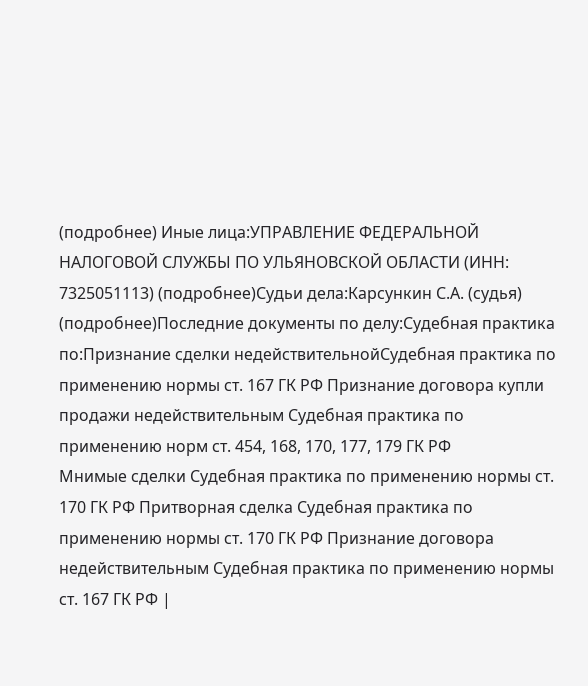(подробнее) Иные лица:УПРАВЛЕНИЕ ФЕДЕРАЛЬНОЙ НАЛОГОВОЙ СЛУЖБЫ ПО УЛЬЯНОВСКОЙ ОБЛАСТИ (ИНН: 7325051113) (подробнее)Судьи дела:Карсункин С.А. (судья) (подробнее)Последние документы по делу:Судебная практика по:Признание сделки недействительнойСудебная практика по применению нормы ст. 167 ГК РФ Признание договора купли продажи недействительным Судебная практика по применению норм ст. 454, 168, 170, 177, 179 ГК РФ
Мнимые сделки Судебная практика по применению нормы ст. 170 ГК РФ Притворная сделка Судебная практика по применению нормы ст. 170 ГК РФ Признание договора недействительным Судебная практика по применению нормы ст. 167 ГК РФ |